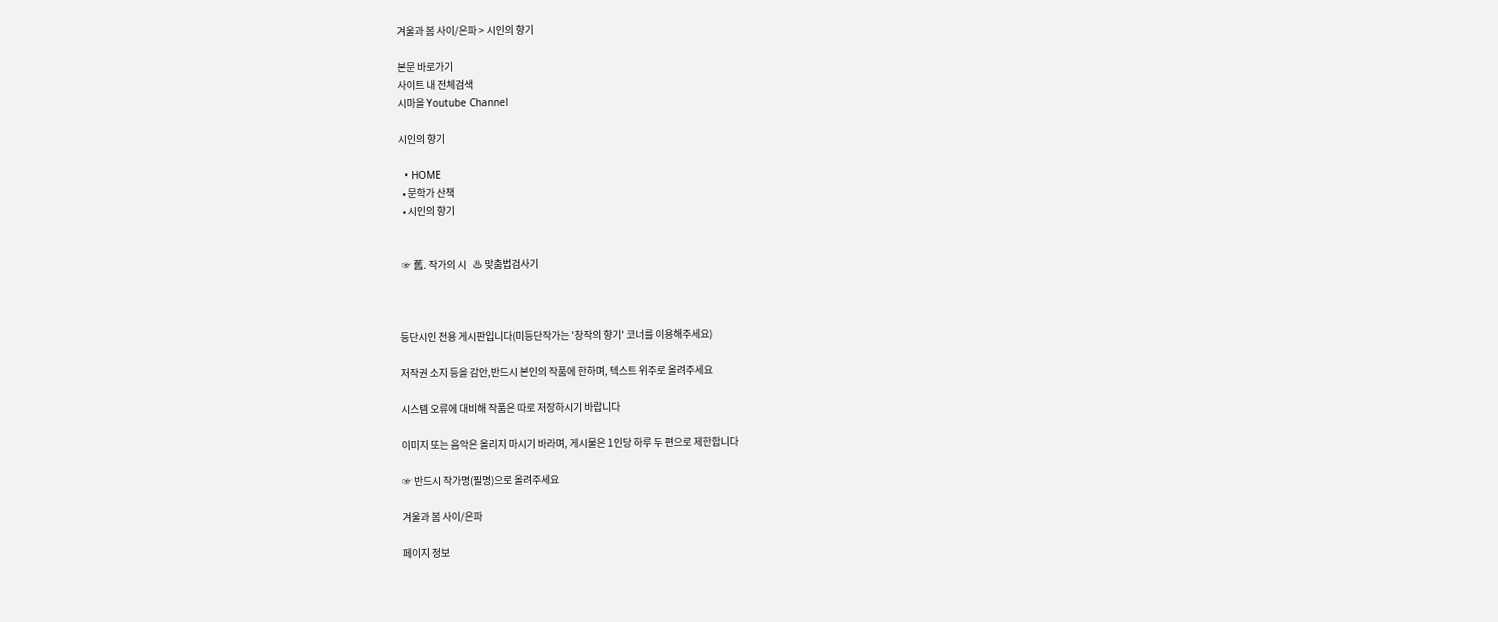겨울과 봄 사이/은파 > 시인의 향기

본문 바로가기
사이트 내 전체검색
시마을 Youtube Channel

시인의 향기

  • HOME
  • 문학가 산책
  • 시인의 향기


 ☞ 舊. 작가의 시   ♨ 맞춤법검사기



등단시인 전용 게시판입니다(미등단작가는 '창작의 향기' 코너를 이용해주세요)

저작권 소지 등을 감안,반드시 본인의 작품에 한하며, 텍스트 위주로 올려주세요

시스템 오류에 대비해 작품은 따로 저장하시기 바랍니다

이미지 또는 음악은 올리지 마시기 바라며, 게시물은 1인당 하루 두 편으로 제한합니다

☞ 반드시 작가명(필명)으로 올려주세요

겨울과 봄 사이/은파

페이지 정보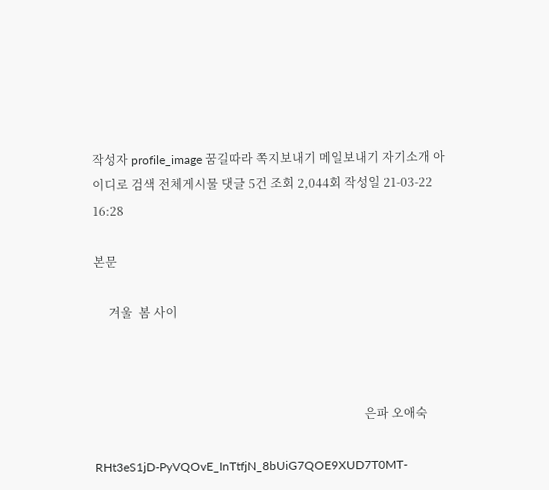작성자 profile_image 꿈길따라 쪽지보내기 메일보내기 자기소개 아이디로 검색 전체게시물 댓글 5건 조회 2,044회 작성일 21-03-22 16:28

본문

     겨울  봄 사이



                                                                                          은파 오애숙

RHt3eS1jD-PyVQOvE_InTtfjN_8bUiG7QOE9XUD7T0MT-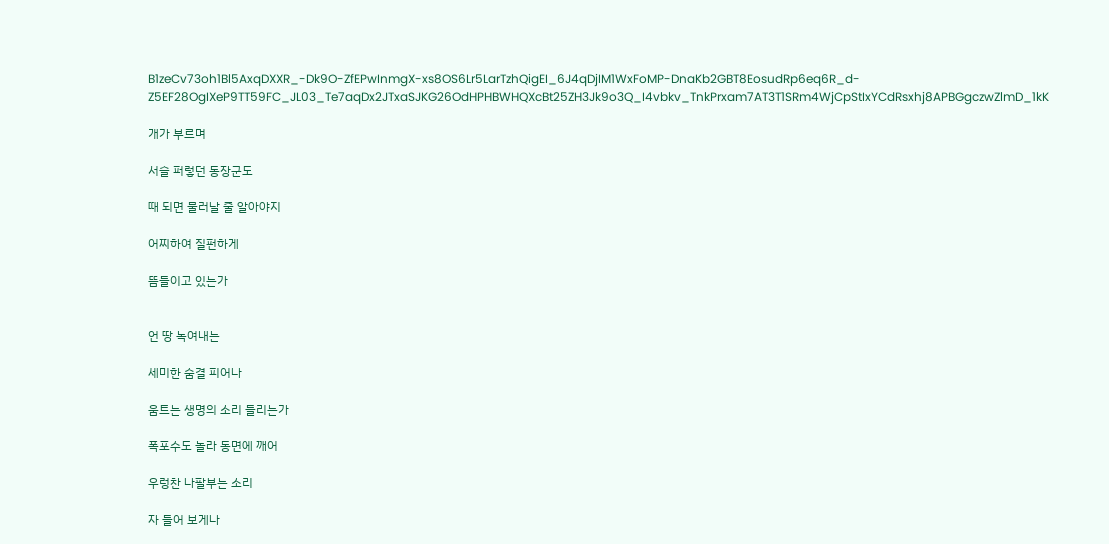B1zeCv73oh1Bl5AxqDXXR_-Dk9O-ZfEPwInmgX-xs8OS6Lr5LarTzhQigEI_6J4qDjIM1WxFoMP-DnaKb2GBT8EosudRp6eq6R_d-Z5EF28OgIXeP9TT59FC_JL03_Te7aqDx2JTxaSJKG26OdHPHBWHQXcBt25ZH3Jk9o3Q_I4vbkv_TnkPrxam7AT3T1SRm4WjCpStIxYCdRsxhj8APBGgczwZlmD_1kK

개가 부르며

서슬 퍼렇던 동장군도

때 되면 물러날 줄 알아야지

어찌하여 질펀하게

뜸들이고 있는가


언 땅 녹여내는

세미한 숨결 피어나

움트는 생명의 소리 들리는가

폭포수도 놀라 동면에 깨어

우렁찬 나팔부는 소리

자 들어 보게나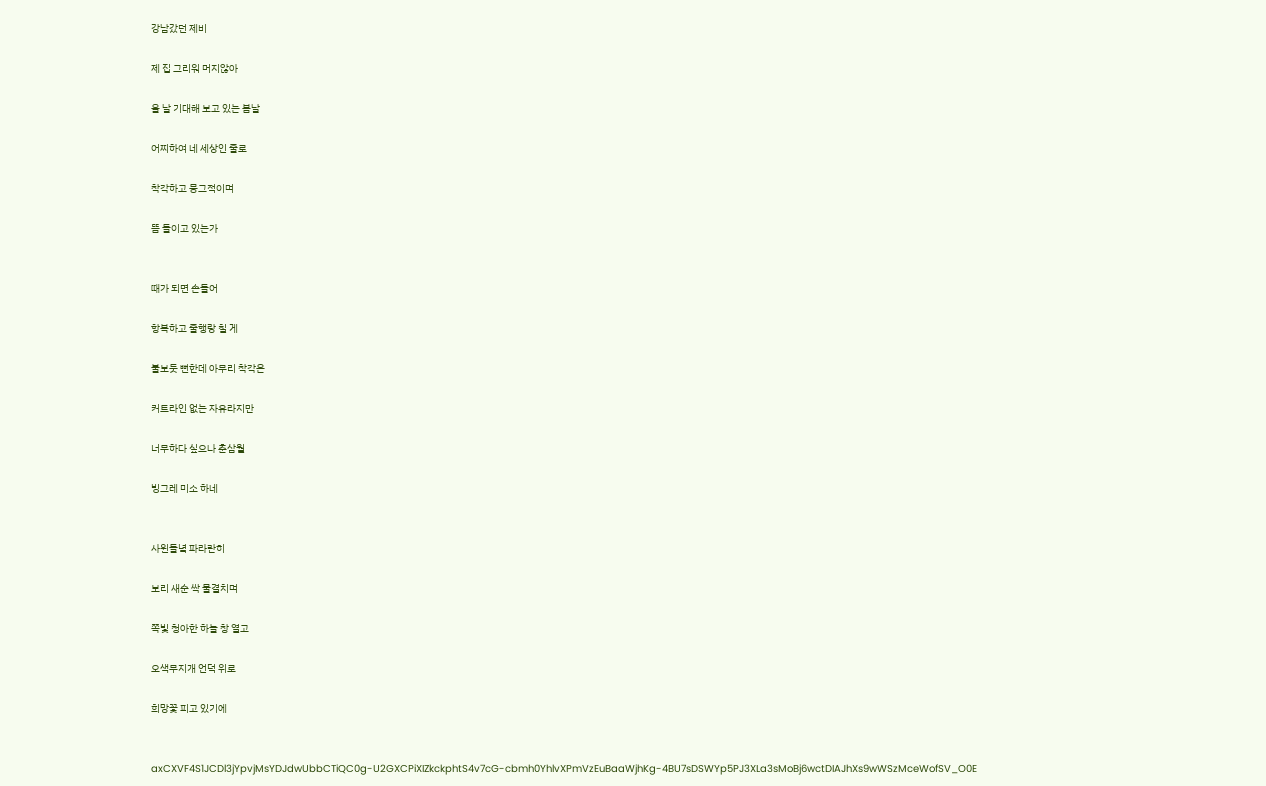강남갔던 제비

제 집 그리워 머지않아

올 날 기대해 보고 있는 봄날

어찌하여 네 세상인 줄로

착각하고 뭉그적이며

뜸 들이고 있는가


때가 되면 손들어

항복하고 줄행랑 칠 게

불보듯 뻔한데 아무리 착각은

커트라인 없는 자유라지만

너무하다 싶으나 춘삼월

빙그레 미소 하네


사윈들녘 파라란히

보리 새순 싹 물결치며

쪽빛 청아한 하늘 창 열고

오색무지개 언덕 위로

희망꽃 피고 있기에


axCXVF4S1JCDl3jYpvjMsYDJdwUbbCTiQC0g-U2GXCPiXIZkckphtS4v7cG-cbmh0YhlvXPmVzEuBaaWjhKg-4BU7sDSWYp5PJ3XLa3sMoBj6wctDIAJhXs9wWSzMceWofSV_O0E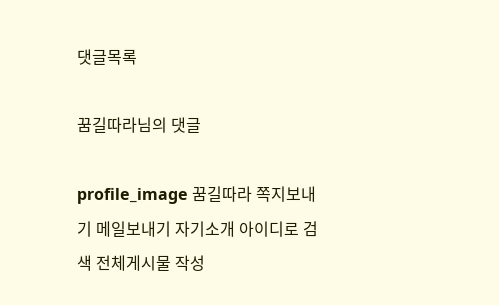댓글목록

꿈길따라님의 댓글

profile_image 꿈길따라 쪽지보내기 메일보내기 자기소개 아이디로 검색 전체게시물 작성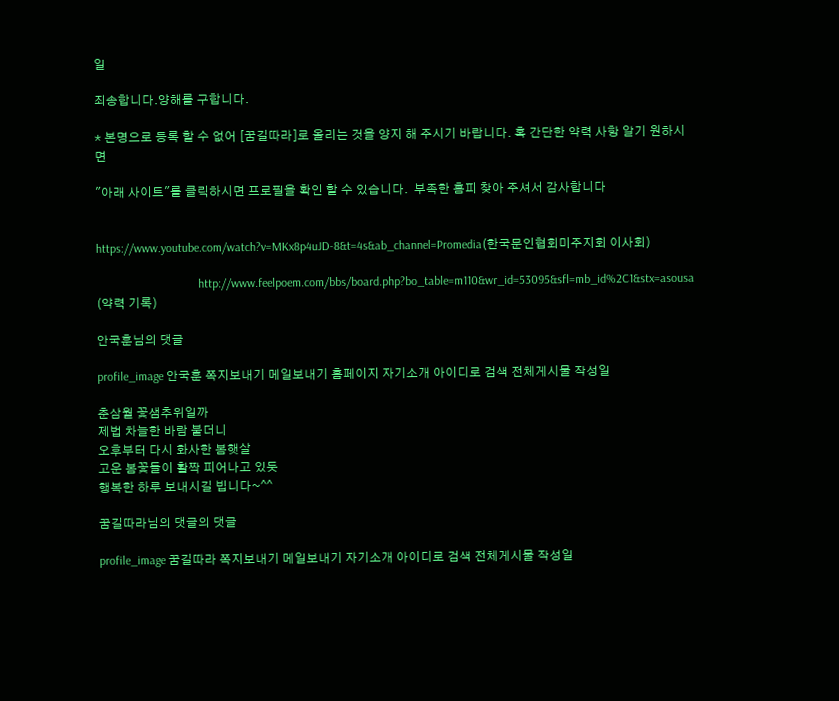일

죄송합니다.양해를 구합니다.

* 본명으로 등록 할 수 없어 [꿈길따라]로 올리는 것을 양지 해 주시기 바랍니다. 혹 간단한 약력 사항 알기 원하시면

"아래 사이트"를 클릭하시면 프로필을 확인 할 수 있습니다.  부족한 홈피 찾아 주셔서 감사합니다


https://www.youtube.com/watch?v=MKx8p4uJD-8&t=4s&ab_channel=Promedia(한국문인협회미주지회 이사회)

                                  http://www.feelpoem.com/bbs/board.php?bo_table=m110&wr_id=53095&sfl=mb_id%2C1&stx=asousa (약력 기록)

안국훈님의 댓글

profile_image 안국훈 쪽지보내기 메일보내기 홈페이지 자기소개 아이디로 검색 전체게시물 작성일

춘삼월 꽃샘추위일까
제법 차늘한 바람 불더니
오후부터 다시 화사한 봄햇살
고운 봄꽃들이 활짝 피어나고 있듯
행복한 하루 보내시길 빕니다~^^

꿈길따라님의 댓글의 댓글

profile_image 꿈길따라 쪽지보내기 메일보내기 자기소개 아이디로 검색 전체게시물 작성일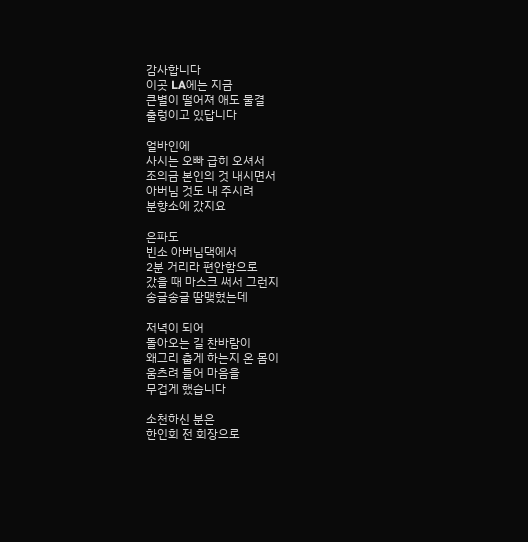감사합니다
이곳 LA에는 지금
큰별이 떨어져 애도 물결
출렁이고 있답니다

얼바인에
사시는 오빠 급히 오셔서
조의금 본인의 것 내시면서
아버님 것도 내 주시려
분향소에 갔지요

은파도
빈소 아버님댁에서
2분 거리라 편안함으로
갔을 때 마스크 써서 그런지
송글송글 땀맺혔는데

저녁이 되어
돌아오는 길 찬바람이
왜그리 춥게 하는지 온 몸이
움츠려 들어 마음을
무겁게 했습니다

소천하신 분은
한인회 전 회장으로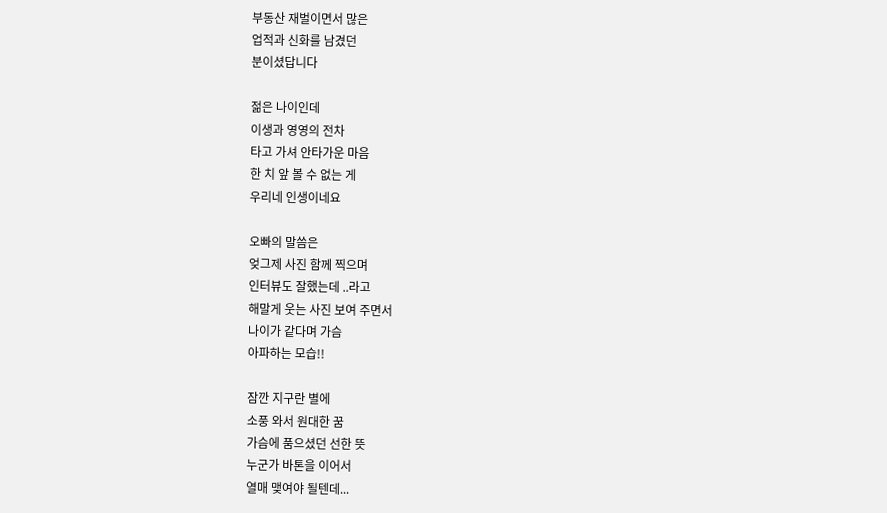부동산 재벌이면서 많은
업적과 신화를 남겼던
분이셨답니다

젊은 나이인데
이생과 영영의 전차
타고 가셔 안타가운 마음
한 치 앞 볼 수 없는 게
우리네 인생이네요

오빠의 말씀은
엊그제 사진 함께 찍으며
인터뷰도 잘했는데 ..라고
해말게 웃는 사진 보여 주면서
나이가 같다며 가슴
아파하는 모습!!

잠깐 지구란 별에
소풍 와서 원대한 꿈
가슴에 품으셨던 선한 뜻
누군가 바톤을 이어서
열매 맺여야 될텐데...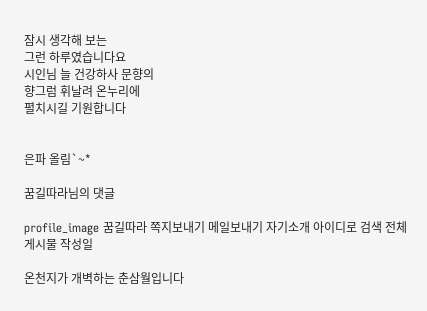잠시 생각해 보는
그런 하루였습니다요
시인님 늘 건강하사 문향의
향그럼 휘날려 온누리에
펼치시길 기원합니다


은파 올림`~*

꿈길따라님의 댓글

profile_image 꿈길따라 쪽지보내기 메일보내기 자기소개 아이디로 검색 전체게시물 작성일

온천지가 개벽하는 춘삼월입니다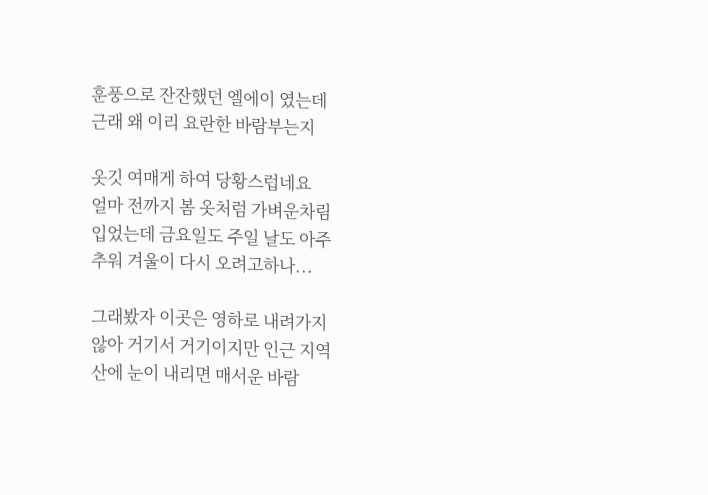훈풍으로 잔잔했던 엘에이 였는데
근래 왜 이리 요란한 바람부는지

옷깃 여매게 하여 당황스럽네요
얼마 전까지 봄 옷처럼 가벼운차림
입었는데 금요일도 주일 날도 아주
추워 겨울이 다시 오려고하나...

그래봤자 이곳은 영하로 내려가지
않아 거기서 거기이지만 인근 지역
산에 눈이 내리면 매서운 바람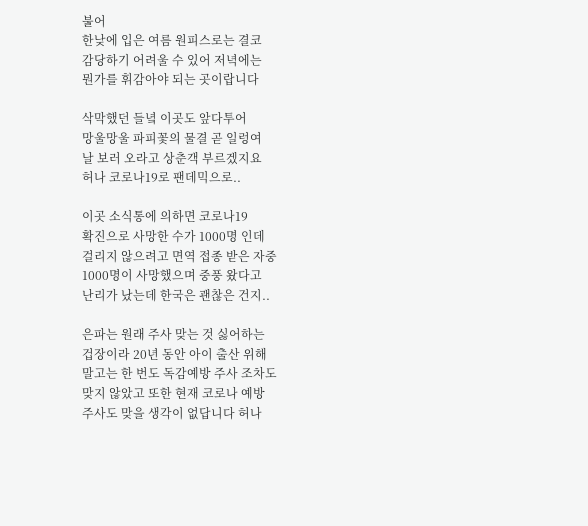불어
한낮에 입은 여름 원피스로는 결코
감당하기 어려울 수 있어 저녁에는
뭔가를 휘감아야 되는 곳이랍니다

삭막했던 들녘 이곳도 앞다투어
망울망울 파피꽃의 물결 곧 일렁여
날 보러 오라고 상춘객 부르겠지요
허나 코로나19로 팬데믹으로..

이곳 소식통에 의하면 코로나19
확진으로 사망한 수가 1000명 인데
걸리지 않으려고 면역 접종 받은 자중
1000명이 사망했으며 중풍 왔다고
난리가 났는데 한국은 괜찮은 건지..

은파는 원래 주사 맞는 것 싫어하는
겁장이라 20년 동안 아이 출산 위해
말고는 한 번도 독감예방 주사 조차도
맞지 않았고 또한 현재 코로나 예방
주사도 맞을 생각이 없답니다 허나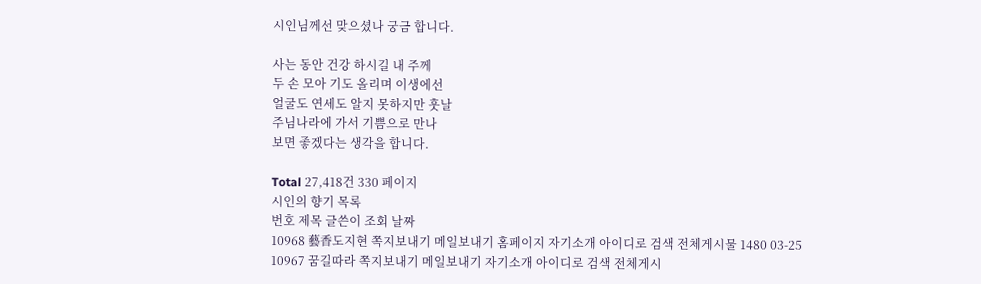시인님께선 맞으셨나 궁금 합니다.

사는 동안 건강 하시길 내 주께
두 손 모아 기도 올리며 이생에선
얼굴도 연세도 알지 못하지만 훗날
주님나라에 가서 기쁨으로 만나
보면 좋겠다는 생각을 합니다.

Total 27,418건 330 페이지
시인의 향기 목록
번호 제목 글쓴이 조회 날짜
10968 藝香도지현 쪽지보내기 메일보내기 홈페이지 자기소개 아이디로 검색 전체게시물 1480 03-25
10967 꿈길따라 쪽지보내기 메일보내기 자기소개 아이디로 검색 전체게시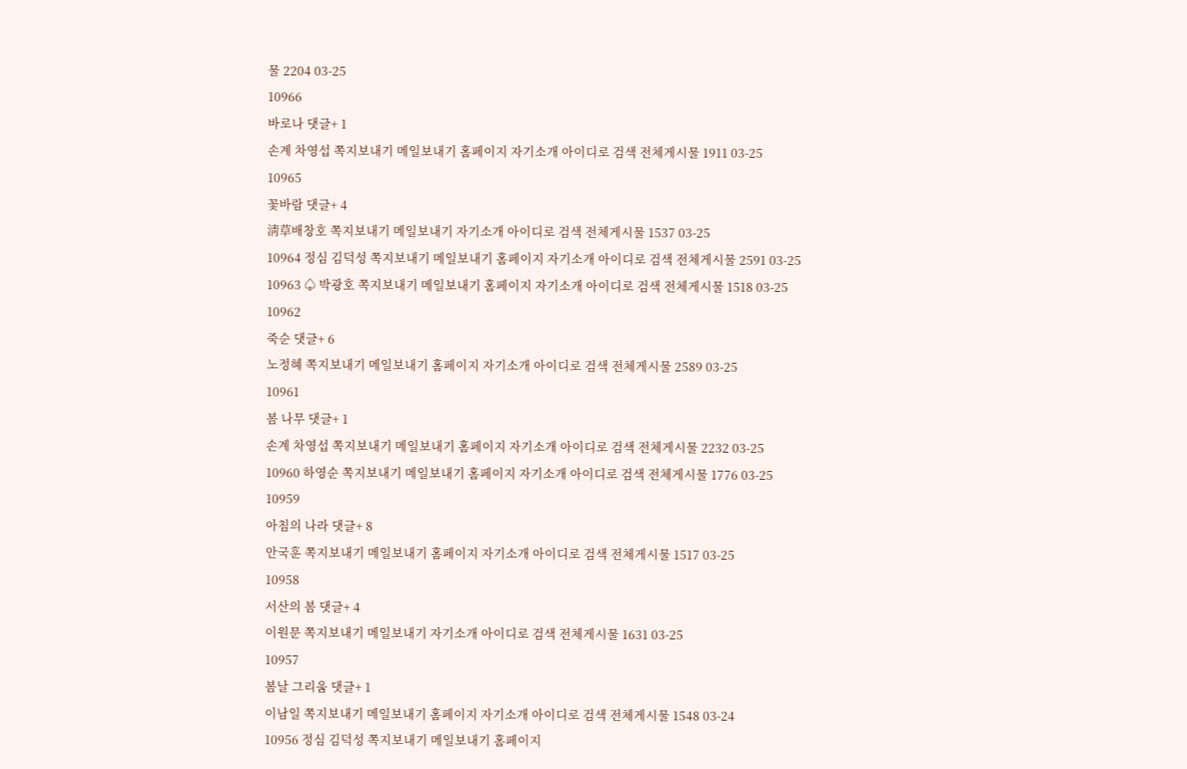물 2204 03-25
10966
바로나 댓글+ 1
손계 차영섭 쪽지보내기 메일보내기 홈페이지 자기소개 아이디로 검색 전체게시물 1911 03-25
10965
꽃바람 댓글+ 4
淸草배창호 쪽지보내기 메일보내기 자기소개 아이디로 검색 전체게시물 1537 03-25
10964 정심 김덕성 쪽지보내기 메일보내기 홈페이지 자기소개 아이디로 검색 전체게시물 2591 03-25
10963 ♤ 박광호 쪽지보내기 메일보내기 홈페이지 자기소개 아이디로 검색 전체게시물 1518 03-25
10962
죽순 댓글+ 6
노정혜 쪽지보내기 메일보내기 홈페이지 자기소개 아이디로 검색 전체게시물 2589 03-25
10961
봄 나무 댓글+ 1
손계 차영섭 쪽지보내기 메일보내기 홈페이지 자기소개 아이디로 검색 전체게시물 2232 03-25
10960 하영순 쪽지보내기 메일보내기 홈페이지 자기소개 아이디로 검색 전체게시물 1776 03-25
10959
아침의 나라 댓글+ 8
안국훈 쪽지보내기 메일보내기 홈페이지 자기소개 아이디로 검색 전체게시물 1517 03-25
10958
서산의 봄 댓글+ 4
이원문 쪽지보내기 메일보내기 자기소개 아이디로 검색 전체게시물 1631 03-25
10957
봄날 그리움 댓글+ 1
이남일 쪽지보내기 메일보내기 홈페이지 자기소개 아이디로 검색 전체게시물 1548 03-24
10956 정심 김덕성 쪽지보내기 메일보내기 홈페이지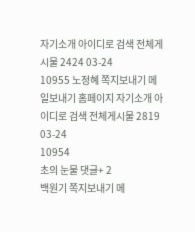자기소개 아이디로 검색 전체게시물 2424 03-24
10955 노정혜 쪽지보내기 메일보내기 홈페이지 자기소개 아이디로 검색 전체게시물 2819 03-24
10954
초의 눈물 댓글+ 2
백원기 쪽지보내기 메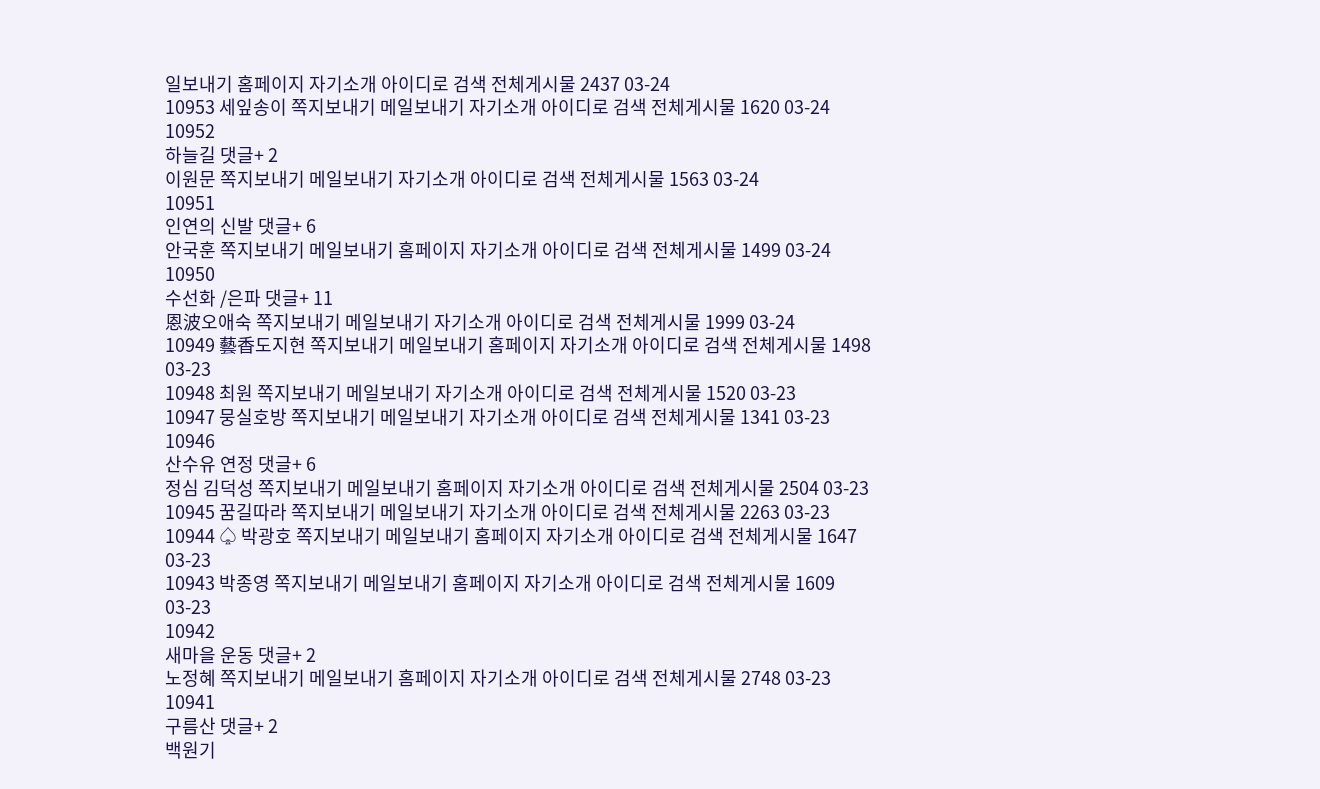일보내기 홈페이지 자기소개 아이디로 검색 전체게시물 2437 03-24
10953 세잎송이 쪽지보내기 메일보내기 자기소개 아이디로 검색 전체게시물 1620 03-24
10952
하늘길 댓글+ 2
이원문 쪽지보내기 메일보내기 자기소개 아이디로 검색 전체게시물 1563 03-24
10951
인연의 신발 댓글+ 6
안국훈 쪽지보내기 메일보내기 홈페이지 자기소개 아이디로 검색 전체게시물 1499 03-24
10950
수선화 /은파 댓글+ 11
恩波오애숙 쪽지보내기 메일보내기 자기소개 아이디로 검색 전체게시물 1999 03-24
10949 藝香도지현 쪽지보내기 메일보내기 홈페이지 자기소개 아이디로 검색 전체게시물 1498 03-23
10948 최원 쪽지보내기 메일보내기 자기소개 아이디로 검색 전체게시물 1520 03-23
10947 뭉실호방 쪽지보내기 메일보내기 자기소개 아이디로 검색 전체게시물 1341 03-23
10946
산수유 연정 댓글+ 6
정심 김덕성 쪽지보내기 메일보내기 홈페이지 자기소개 아이디로 검색 전체게시물 2504 03-23
10945 꿈길따라 쪽지보내기 메일보내기 자기소개 아이디로 검색 전체게시물 2263 03-23
10944 ♤ 박광호 쪽지보내기 메일보내기 홈페이지 자기소개 아이디로 검색 전체게시물 1647 03-23
10943 박종영 쪽지보내기 메일보내기 홈페이지 자기소개 아이디로 검색 전체게시물 1609 03-23
10942
새마을 운동 댓글+ 2
노정혜 쪽지보내기 메일보내기 홈페이지 자기소개 아이디로 검색 전체게시물 2748 03-23
10941
구름산 댓글+ 2
백원기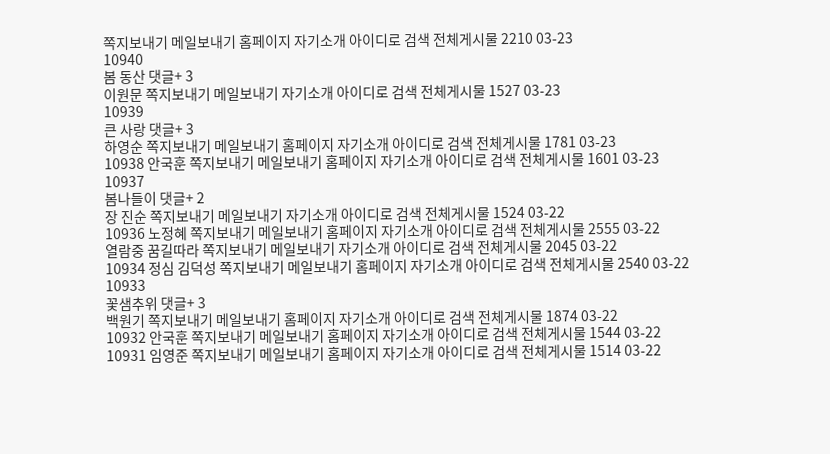쪽지보내기 메일보내기 홈페이지 자기소개 아이디로 검색 전체게시물 2210 03-23
10940
봄 동산 댓글+ 3
이원문 쪽지보내기 메일보내기 자기소개 아이디로 검색 전체게시물 1527 03-23
10939
큰 사랑 댓글+ 3
하영순 쪽지보내기 메일보내기 홈페이지 자기소개 아이디로 검색 전체게시물 1781 03-23
10938 안국훈 쪽지보내기 메일보내기 홈페이지 자기소개 아이디로 검색 전체게시물 1601 03-23
10937
봄나들이 댓글+ 2
장 진순 쪽지보내기 메일보내기 자기소개 아이디로 검색 전체게시물 1524 03-22
10936 노정혜 쪽지보내기 메일보내기 홈페이지 자기소개 아이디로 검색 전체게시물 2555 03-22
열람중 꿈길따라 쪽지보내기 메일보내기 자기소개 아이디로 검색 전체게시물 2045 03-22
10934 정심 김덕성 쪽지보내기 메일보내기 홈페이지 자기소개 아이디로 검색 전체게시물 2540 03-22
10933
꽃샘추위 댓글+ 3
백원기 쪽지보내기 메일보내기 홈페이지 자기소개 아이디로 검색 전체게시물 1874 03-22
10932 안국훈 쪽지보내기 메일보내기 홈페이지 자기소개 아이디로 검색 전체게시물 1544 03-22
10931 임영준 쪽지보내기 메일보내기 홈페이지 자기소개 아이디로 검색 전체게시물 1514 03-22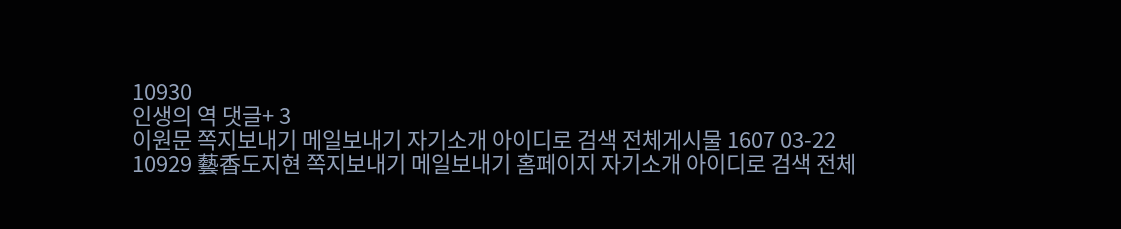10930
인생의 역 댓글+ 3
이원문 쪽지보내기 메일보내기 자기소개 아이디로 검색 전체게시물 1607 03-22
10929 藝香도지현 쪽지보내기 메일보내기 홈페이지 자기소개 아이디로 검색 전체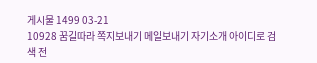게시물 1499 03-21
10928 꿈길따라 쪽지보내기 메일보내기 자기소개 아이디로 검색 전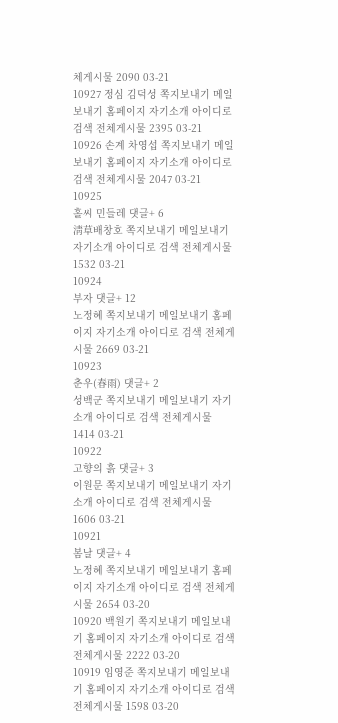체게시물 2090 03-21
10927 정심 김덕성 쪽지보내기 메일보내기 홈페이지 자기소개 아이디로 검색 전체게시물 2395 03-21
10926 손계 차영섭 쪽지보내기 메일보내기 홈페이지 자기소개 아이디로 검색 전체게시물 2047 03-21
10925
홀씨 민들레 댓글+ 6
淸草배창호 쪽지보내기 메일보내기 자기소개 아이디로 검색 전체게시물 1532 03-21
10924
부자 댓글+ 12
노정혜 쪽지보내기 메일보내기 홈페이지 자기소개 아이디로 검색 전체게시물 2669 03-21
10923
춘우(春雨) 댓글+ 2
성백군 쪽지보내기 메일보내기 자기소개 아이디로 검색 전체게시물 1414 03-21
10922
고향의 흙 댓글+ 3
이원문 쪽지보내기 메일보내기 자기소개 아이디로 검색 전체게시물 1606 03-21
10921
봄날 댓글+ 4
노정혜 쪽지보내기 메일보내기 홈페이지 자기소개 아이디로 검색 전체게시물 2654 03-20
10920 백원기 쪽지보내기 메일보내기 홈페이지 자기소개 아이디로 검색 전체게시물 2222 03-20
10919 임영준 쪽지보내기 메일보내기 홈페이지 자기소개 아이디로 검색 전체게시물 1598 03-20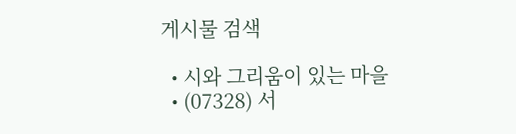게시물 검색

  • 시와 그리움이 있는 마을
  • (07328) 서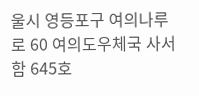울시 영등포구 여의나루로 60 여의도우체국 사서함 645호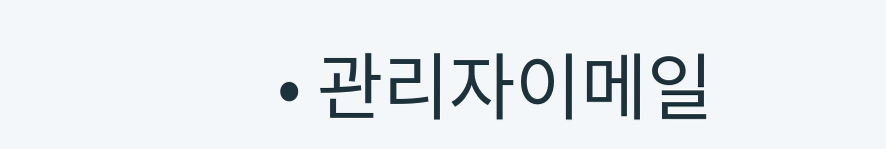• 관리자이메일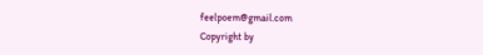feelpoem@gmail.com
Copyright by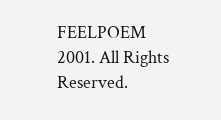FEELPOEM 2001. All Rights Reserved.